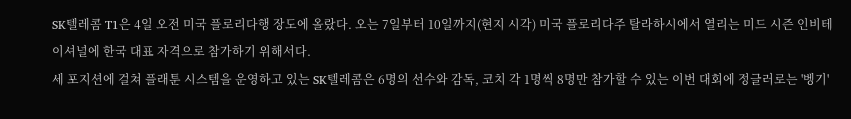SK텔레콤 T1은 4일 오전 미국 플로리다행 장도에 올랐다. 오는 7일부터 10일까지(현지 시각) 미국 플로리다주 탈라하시에서 열리는 미드 시즌 인비테이셔널에 한국 대표 자격으로 참가하기 위해서다.
세 포지션에 걸쳐 플래툰 시스템을 운영하고 있는 SK텔레콤은 6명의 선수와 감독, 코치 각 1명씩 8명만 참가할 수 있는 이번 대회에 정글러로는 '벵기'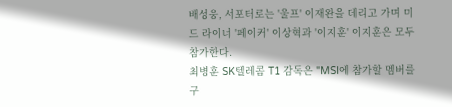배성웅, 서포터로는 '울프' 이재완을 데리고 가며 미드 라이너 '페이커' 이상혁과 '이지훈' 이지훈은 모두 참가한다.
최병훈 SK텔레콤 T1 감독은 "MSI에 참가할 멤버를 구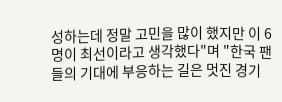성하는데 정말 고민을 많이 했지만 이 6명이 최선이라고 생각했다"며 "한국 팬들의 기대에 부응하는 길은 멋진 경기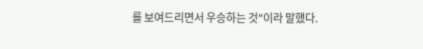를 보여드리면서 우승하는 것"이라 말했다.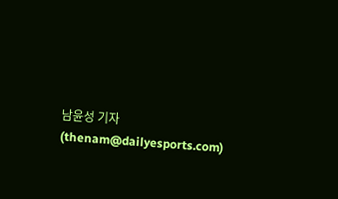남윤성 기자 (thenam@dailyesports.com)